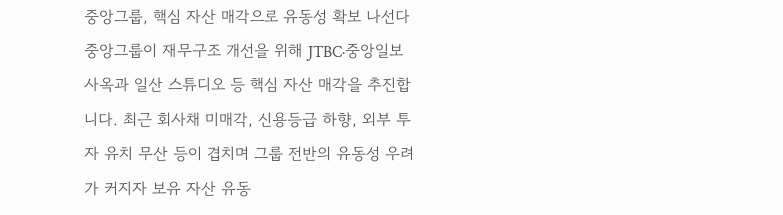중앙그룹, 핵심 자산 매각으로 유동성 확보 나선다중앙그룹이 재무구조 개선을 위해 JTBC·중앙일보 사옥과 일산 스튜디오 등 핵심 자산 매각을 추진합니다. 최근 회사채 미매각, 신용등급 하향, 외부 투자 유치 무산 등이 겹치며 그룹 전반의 유동성 우려가 커지자 보유 자산 유동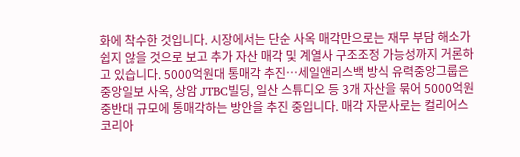화에 착수한 것입니다. 시장에서는 단순 사옥 매각만으로는 재무 부담 해소가 쉽지 않을 것으로 보고 추가 자산 매각 및 계열사 구조조정 가능성까지 거론하고 있습니다. 5000억원대 통매각 추진…세일앤리스백 방식 유력중앙그룹은 중앙일보 사옥, 상암 JTBC빌딩, 일산 스튜디오 등 3개 자산을 묶어 5000억원 중반대 규모에 통매각하는 방안을 추진 중입니다. 매각 자문사로는 컬리어스코리아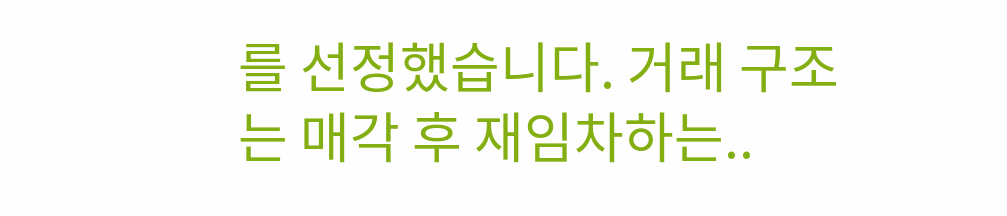를 선정했습니다. 거래 구조는 매각 후 재임차하는..